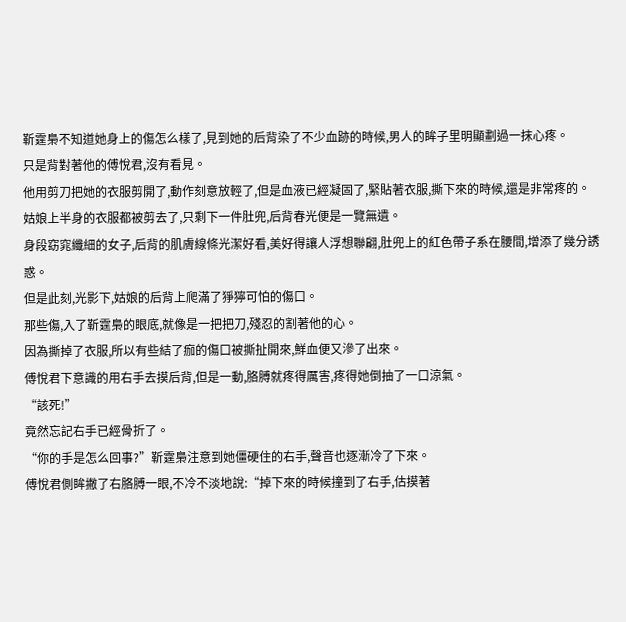靳霆梟不知道她身上的傷怎么樣了,見到她的后背染了不少血跡的時候,男人的眸子里明顯劃過一抹心疼。
只是背對著他的傅悅君,沒有看見。
他用剪刀把她的衣服剪開了,動作刻意放輕了,但是血液已經凝固了,緊貼著衣服,撕下來的時候,還是非常疼的。
姑娘上半身的衣服都被剪去了,只剩下一件肚兜,后背春光便是一覽無遺。
身段窈窕纖細的女子,后背的肌膚線條光潔好看,美好得讓人浮想聯翩,肚兜上的紅色帶子系在腰間,增添了幾分誘惑。
但是此刻,光影下,姑娘的后背上爬滿了猙獰可怕的傷口。
那些傷,入了靳霆梟的眼底,就像是一把把刀,殘忍的割著他的心。
因為撕掉了衣服,所以有些結了痂的傷口被撕扯開來,鮮血便又滲了出來。
傅悅君下意識的用右手去摸后背,但是一動,胳膊就疼得厲害,疼得她倒抽了一口涼氣。
“該死!”
竟然忘記右手已經骨折了。
“你的手是怎么回事?”靳霆梟注意到她僵硬住的右手,聲音也逐漸冷了下來。
傅悅君側眸撇了右胳膊一眼,不冷不淡地說:“掉下來的時候撞到了右手,估摸著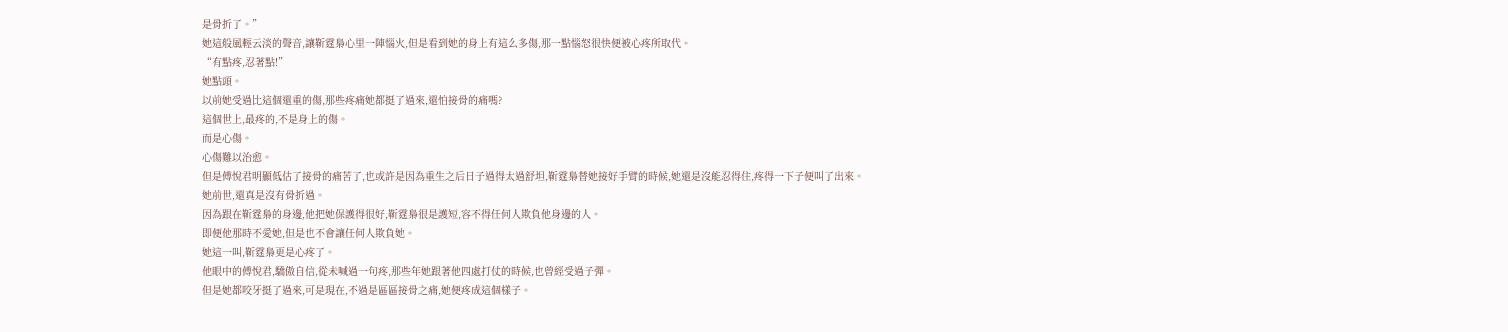是骨折了。”
她這般風輕云淡的聲音,讓靳霆梟心里一陣惱火,但是看到她的身上有這么多傷,那一點惱怒很快便被心疼所取代。
“有點疼,忍著點!”
她點頭。
以前她受過比這個還重的傷,那些疼痛她都挺了過來,還怕接骨的痛嗎?
這個世上,最疼的,不是身上的傷。
而是心傷。
心傷難以治愈。
但是傅悅君明顯低估了接骨的痛苦了,也或許是因為重生之后日子過得太過舒坦,靳霆梟替她接好手臂的時候,她還是沒能忍得住,疼得一下子便叫了出來。
她前世,還真是沒有骨折過。
因為跟在靳霆梟的身邊,他把她保護得很好,靳霆梟很是護短,容不得任何人欺負他身邊的人。
即便他那時不愛她,但是也不會讓任何人欺負她。
她這一叫,靳霆梟更是心疼了。
他眼中的傅悅君,驕傲自信,從未喊過一句疼,那些年她跟著他四處打仗的時候,也曾經受過子彈。
但是她都咬牙挺了過來,可是現在,不過是區區接骨之痛,她便疼成這個樣子。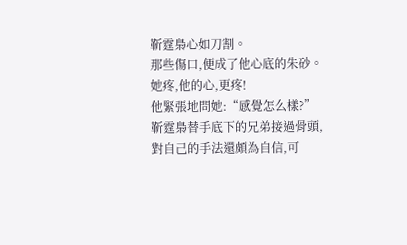靳霆梟心如刀割。
那些傷口,便成了他心底的朱砂。
她疼,他的心,更疼!
他緊張地問她:“感覺怎么樣?”
靳霆梟替手底下的兄弟接過骨頭,對自己的手法還頗為自信,可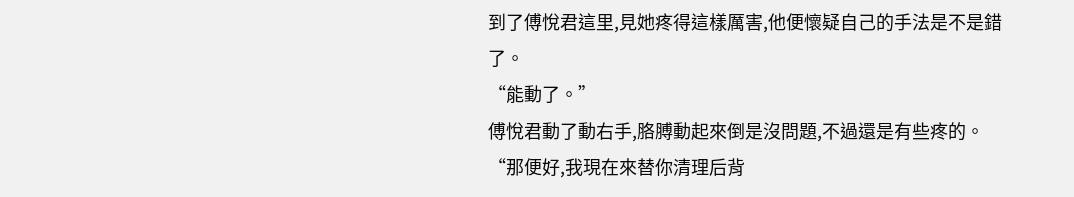到了傅悅君這里,見她疼得這樣厲害,他便懷疑自己的手法是不是錯了。
“能動了。”
傅悅君動了動右手,胳膊動起來倒是沒問題,不過還是有些疼的。
“那便好,我現在來替你清理后背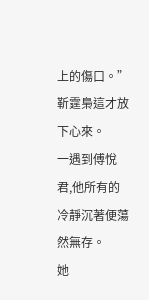上的傷口。”
靳霆梟這才放下心來。
一遇到傅悅君,他所有的冷靜沉著便蕩然無存。
她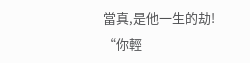當真,是他一生的劫!
“你輕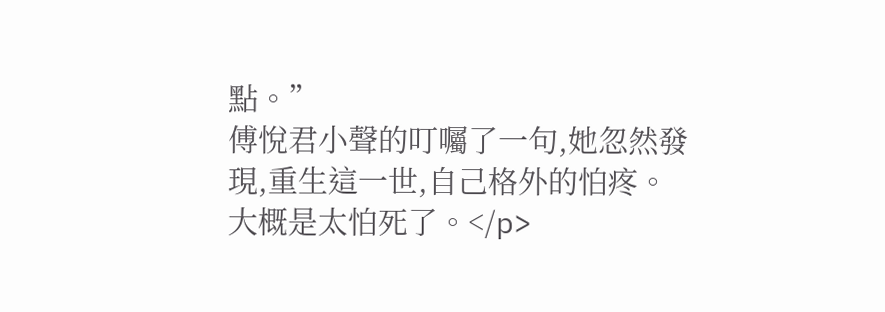點。”
傅悅君小聲的叮囑了一句,她忽然發現,重生這一世,自己格外的怕疼。
大概是太怕死了。</p>